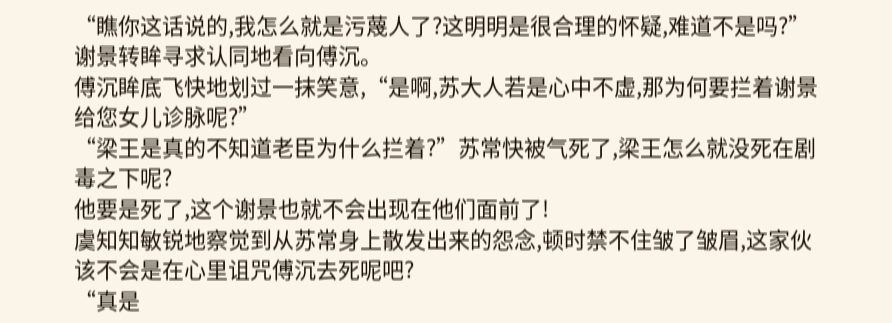“瞧你这话说的,我怎么就是污蔑人了?这明明是很合理的怀疑,难道不是吗?”谢景转眸寻求认同地看向傅沉。
傅沉眸底飞快地划过一抹笑意,“是啊,苏大人若是心中不虚,那为何要拦着谢景给您女儿诊脉呢?”
“梁王是真的不知道老臣为什么拦着?”苏常快被气死了,梁王怎么就没死在剧毒之下呢?
他要是死了,这个谢景也就不会出现在他们面前了!
虞知知敏锐地察觉到从苏常身上散发出来的怨念,顿时禁不住皱了皱眉,这家伙该不会是在心里诅咒傅沉去死呢吧?
“真是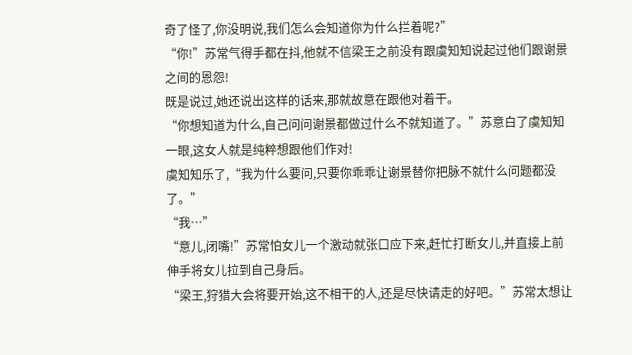奇了怪了,你没明说,我们怎么会知道你为什么拦着呢?”
“你!”苏常气得手都在抖,他就不信梁王之前没有跟虞知知说起过他们跟谢景之间的恩怨!
既是说过,她还说出这样的话来,那就故意在跟他对着干。
“你想知道为什么,自己问问谢景都做过什么不就知道了。”苏意白了虞知知一眼,这女人就是纯粹想跟他们作对!
虞知知乐了,“我为什么要问,只要你乖乖让谢景替你把脉不就什么问题都没了。”
“我…”
“意儿,闭嘴!”苏常怕女儿一个激动就张口应下来,赶忙打断女儿,并直接上前伸手将女儿拉到自己身后。
“梁王,狩猎大会将要开始,这不相干的人,还是尽快请走的好吧。”苏常太想让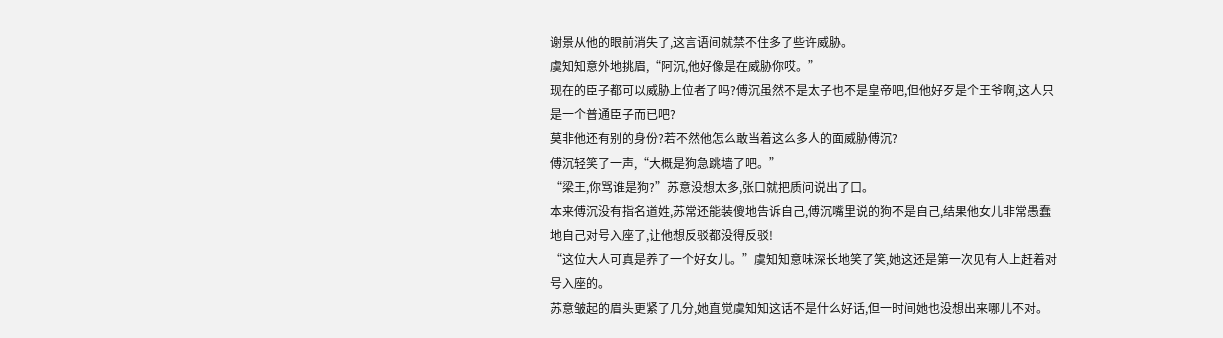谢景从他的眼前消失了,这言语间就禁不住多了些许威胁。
虞知知意外地挑眉,“阿沉,他好像是在威胁你哎。”
现在的臣子都可以威胁上位者了吗?傅沉虽然不是太子也不是皇帝吧,但他好歹是个王爷啊,这人只是一个普通臣子而已吧?
莫非他还有别的身份?若不然他怎么敢当着这么多人的面威胁傅沉?
傅沉轻笑了一声,“大概是狗急跳墙了吧。”
“梁王,你骂谁是狗?”苏意没想太多,张口就把质问说出了口。
本来傅沉没有指名道姓,苏常还能装傻地告诉自己,傅沉嘴里说的狗不是自己,结果他女儿非常愚蠢地自己对号入座了,让他想反驳都没得反驳!
“这位大人可真是养了一个好女儿。”虞知知意味深长地笑了笑,她这还是第一次见有人上赶着对号入座的。
苏意皱起的眉头更紧了几分,她直觉虞知知这话不是什么好话,但一时间她也没想出来哪儿不对。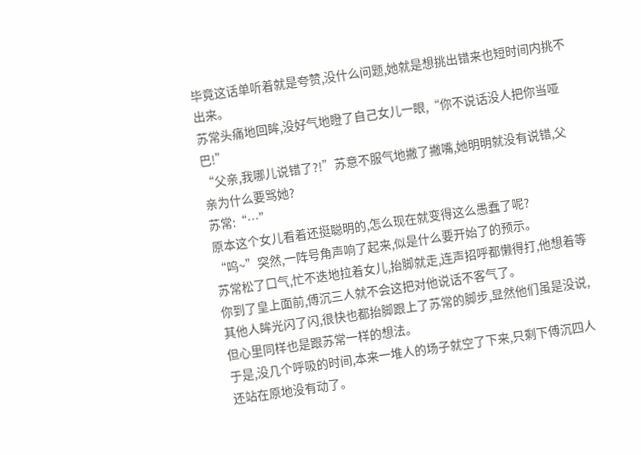毕竟这话单听着就是夸赞,没什么问题,她就是想挑出错来也短时间内挑不出来。
苏常头痛地回眸,没好气地瞪了自己女儿一眼,“你不说话没人把你当哑巴!”
“父亲,我哪儿说错了?!”苏意不服气地撇了撇嘴,她明明就没有说错,父亲为什么要骂她?
苏常:“…”
原本这个女儿看着还挺聪明的,怎么现在就变得这么愚蠢了呢?
“呜~”突然,一阵号角声响了起来,似是什么要开始了的预示。
苏常松了口气,忙不迭地拉着女儿,抬脚就走,连声招呼都懒得打,他想着等你到了皇上面前,傅沉三人就不会这把对他说话不客气了。
其他人眸光闪了闪,很快也都抬脚跟上了苏常的脚步,显然他们虽是没说,但心里同样也是跟苏常一样的想法。
于是,没几个呼吸的时间,本来一堆人的场子就空了下来,只剩下傅沉四人还站在原地没有动了。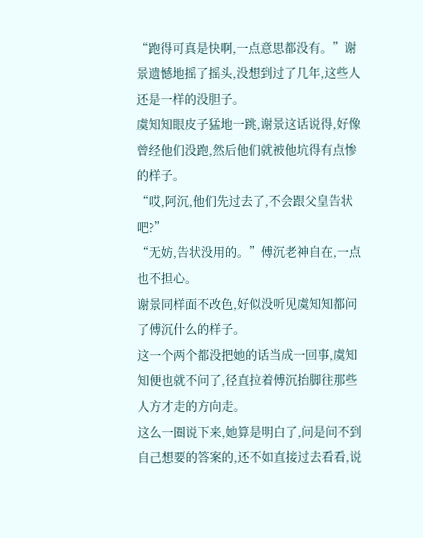“跑得可真是快啊,一点意思都没有。”谢景遗憾地摇了摇头,没想到过了几年,这些人还是一样的没胆子。
虞知知眼皮子猛地一跳,谢景这话说得,好像曾经他们没跑,然后他们就被他坑得有点惨的样子。
“哎,阿沉,他们先过去了,不会跟父皇告状吧?”
“无妨,告状没用的。”傅沉老神自在,一点也不担心。
谢景同样面不改色,好似没听见虞知知都问了傅沉什么的样子。
这一个两个都没把她的话当成一回事,虞知知便也就不问了,径直拉着傅沉抬脚往那些人方才走的方向走。
这么一圈说下来,她算是明白了,问是问不到自己想要的答案的,还不如直接过去看看,说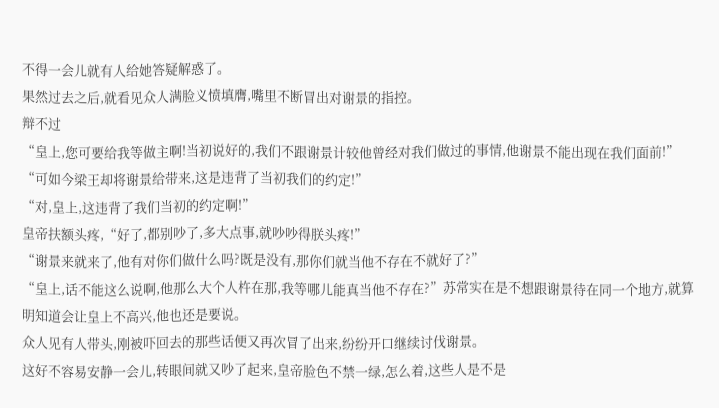不得一会儿就有人给她答疑解惑了。
果然过去之后,就看见众人满脸义愤填膺,嘴里不断冒出对谢景的指控。
辩不过
“皇上,您可要给我等做主啊!当初说好的,我们不跟谢景计较他曾经对我们做过的事情,他谢景不能出现在我们面前!”
“可如今梁王却将谢景给带来,这是违背了当初我们的约定!”
“对,皇上,这违背了我们当初的约定啊!”
皇帝扶额头疼,“好了,都别吵了,多大点事,就吵吵得朕头疼!”
“谢景来就来了,他有对你们做什么吗?既是没有,那你们就当他不存在不就好了?”
“皇上,话不能这么说啊,他那么大个人杵在那,我等哪儿能真当他不存在?”苏常实在是不想跟谢景待在同一个地方,就算明知道会让皇上不高兴,他也还是要说。
众人见有人带头,刚被吓回去的那些话便又再次冒了出来,纷纷开口继续讨伐谢景。
这好不容易安静一会儿,转眼间就又吵了起来,皇帝脸色不禁一绿,怎么着,这些人是不是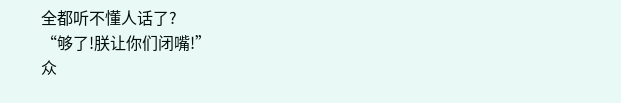全都听不懂人话了?
“够了!朕让你们闭嘴!”
众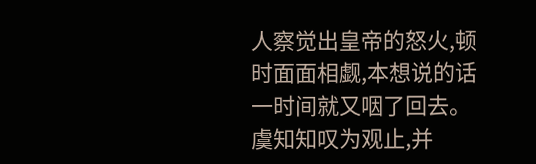人察觉出皇帝的怒火,顿时面面相觑,本想说的话一时间就又咽了回去。
虞知知叹为观止,并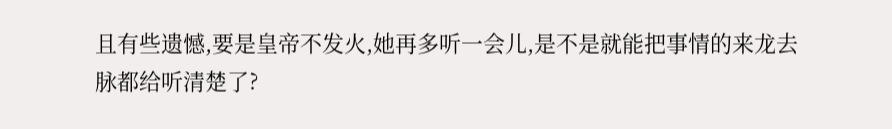且有些遗憾,要是皇帝不发火,她再多听一会儿,是不是就能把事情的来龙去脉都给听清楚了?